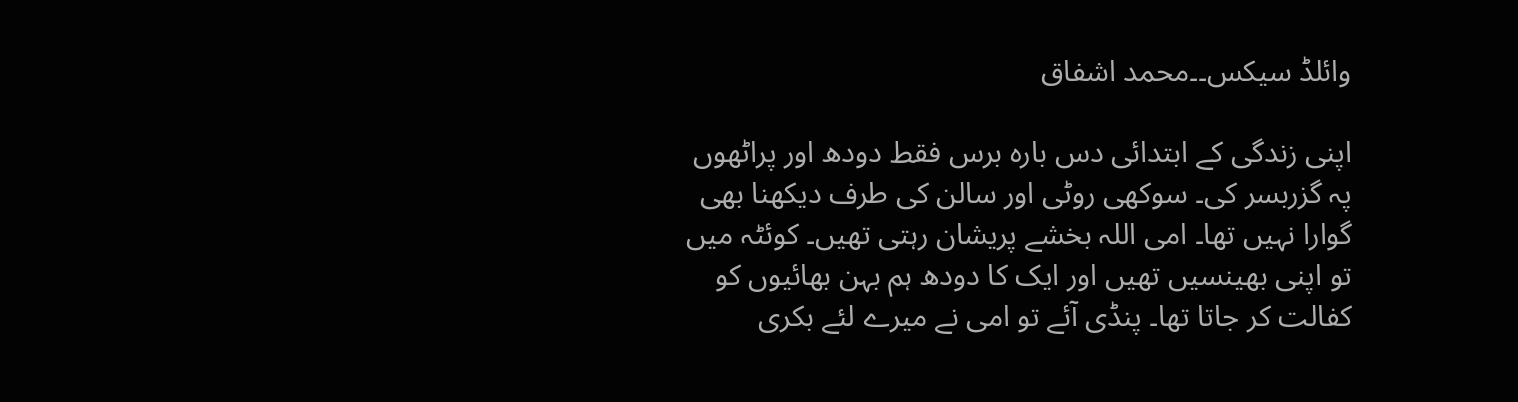وائلڈ سیکس۔۔محمد اشفاق

اپنی زندگی کے ابتدائی دس بارہ برس فقط دودھ اور پراٹھوں پہ گزربسر کی۔ سوکھی روٹی اور سالن کی طرف دیکھنا بھی گوارا نہیں تھا۔ امی اللہ بخشے پریشان رہتی تھیں۔ کوئٹہ میں تو اپنی بھینسیں تھیں اور ایک کا دودھ ہم بہن بھائیوں کو کفالت کر جاتا تھا۔ پنڈی آئے تو امی نے میرے لئے بکری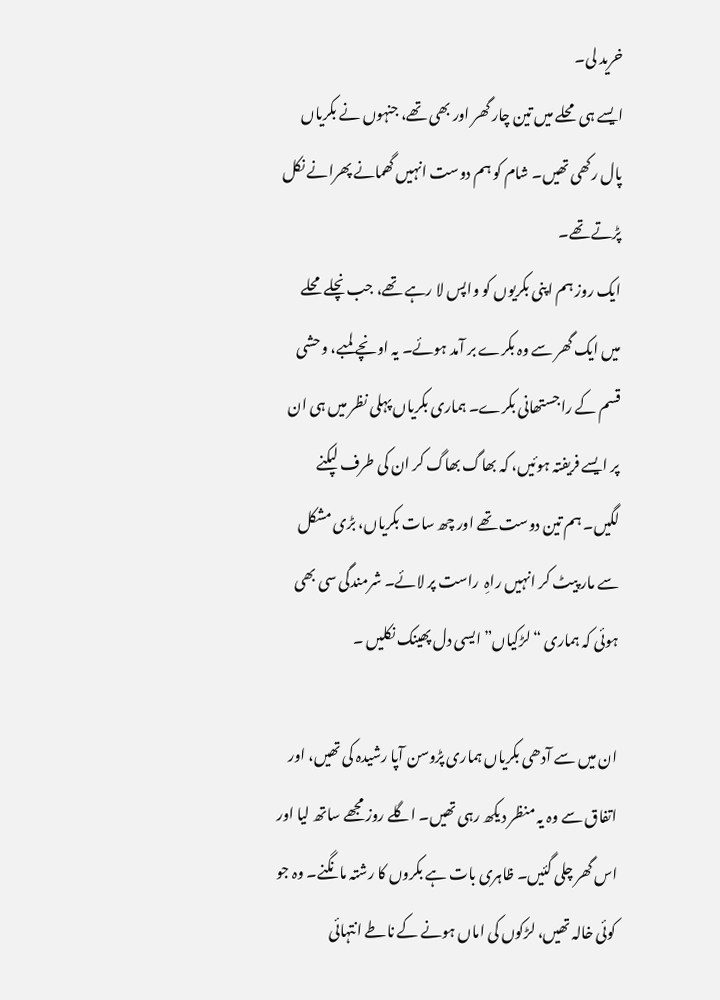خرید لی۔
ایسے ہی محلے میں تین چار گھر اور بھی تھے، جنہوں نے بکریاں پال رکھی تھیں۔ شام کو ہم دوست انہیں گھمانے پھرانے نکل پڑتے تھے۔
ایک روز ہم اپنی بکریوں کو واپس لا رہے تھے، جب نچلے محلے میں ایک گھر سے وہ بکرے بر آمد ہوئے۔ یہ اونچے لمبے، وحشی قسم کے راجستھانی بکرے۔ ہماری بکریاں پہلی نظر میں ہی ان پر ایسے فریفتہ ہوئیں، کہ بھاگ بھاگ کر ان کی طرف لپکنے لگیں۔ ہم تین دوست تھے اور چھ سات بکریاں، بڑی مشکل سے مار پیٹ کر انہیں راہِ  راست پر لائے۔ شرمندگی سی بھی ہوئی کہ ہماری “لڑکیاں” ایسی دل پھینک نکلیں ۔

ان میں سے آدھی بکریاں ہماری پڑوسن آپا رشیدہ کی تھیں، اور اتفاق سے وہ یہ منظر دیکھ رہی تھیں۔ اگلے روز مجھے ساتھ لیا اور اس گھر چلی گئیں۔ ظاہری بات ہے بکروں کا رشتہ مانگنے۔ وہ جو کوئی خالہ تھیں، لڑکوں کی اماں ہونے کے ناطے انتہائی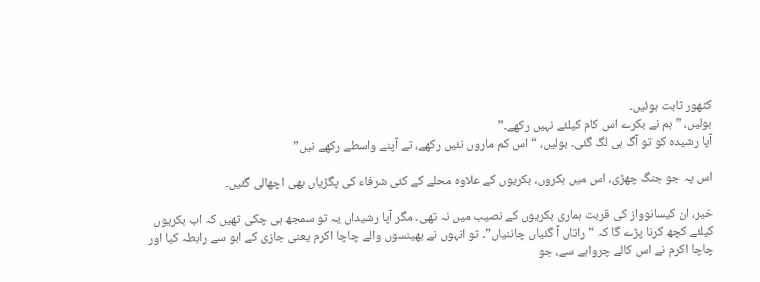کٹھور ثابت ہوئیں۔
بولیں، ” ہم نے بکرے اس کام کیلئے نہیں رکھے۔”
آپا رشیدہ کو تو آگ ہی لگ گئی۔ بولیں، “اس کم ماروں نئیں رکھے، تے آپنے واسطے رکھے نیں”

اس پہ جو جنگ چھڑی، اس میں بکروں، بکریوں کے علاوہ محلے کے کئی شرفاء کی پگڑیاں بھی اچھالی گئیں۔

خیر، ان کیسانوواز کی قربت ہماری بکریوں کے نصیب میں نہ تھی۔ مگر آپا رشیداں یہ تو سمجھ ہی چکی تھیں کہ اب بکریوں کیلئے کچھ کرنا پڑے گا کہ “راتاں آ گئیاں چاننیاں”۔ تو انہوں نے بھینسوں والے چاچا اکرم یعنی جازی کے ابو سے رابطہ کیا اور چاچا اکرم نے اس کالے چرواہے سے، جو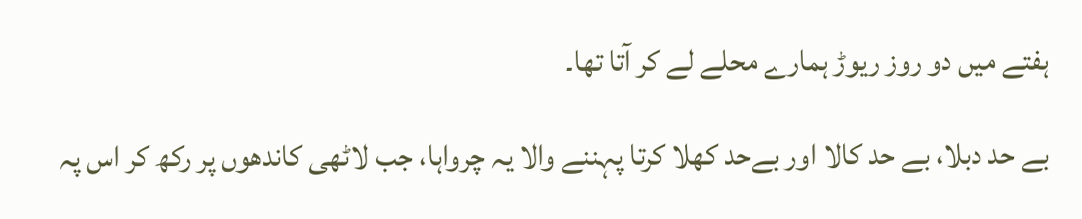ہفتے میں دو روز ریوڑ ہمارے محلے لے کر آتا تھا۔

بے حد دبلا، بے حد کالا اور بےحد کھلا کرتا پہننے والا یہ چرواہا، جب لاٹھی کاندھوں پر رکھ کر اس پہ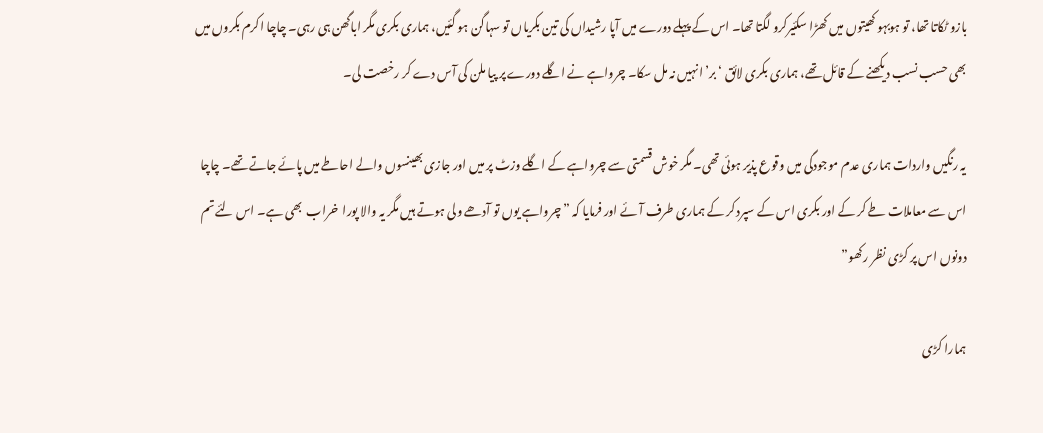بازو ٹکاتا تھا، تو ہوبہو کھیتوں میں کھڑا سکئیرکرو لگتا تھا۔ اس کے پہلے دورے میں آپا رشیداں کی تین بکریاں تو سہاگن ہو گئیں، ہماری بکری مگر اباگھن ہی رہی۔ چاچا اکرم بکروں میں بھی حسب نسب دیکھنے کے قائل تھے، ہماری بکری لائق ‘بر’ انہیں نہ مل سکا۔ چرواہے نے اگلے دورے پر پیا ملن کی آس دے کر رخصت لی۔

یہ رنگیں واردات ہماری عدم موجودگی میں وقوع پذیر ہوئی تھی۔ مگر خوش قسمتی سے چرواہے کے اگلے وزٹ پر میں اور جازی بھینسوں والے احاطے میں پائے جاتے تھے۔ چاچا اس سے معاملات طے کر کے اور بکری اس کے سپرد کر کے ہماری طرف آئے اور فرمایا کہ ” چرواہے یوں تو آدھے ولی ہوتے ہیں مگر یہ والا پورا  خراب  بھی ہے۔ اس لئے تم دونوں اس پر کڑی نظر رکھو”

ہمارا کڑی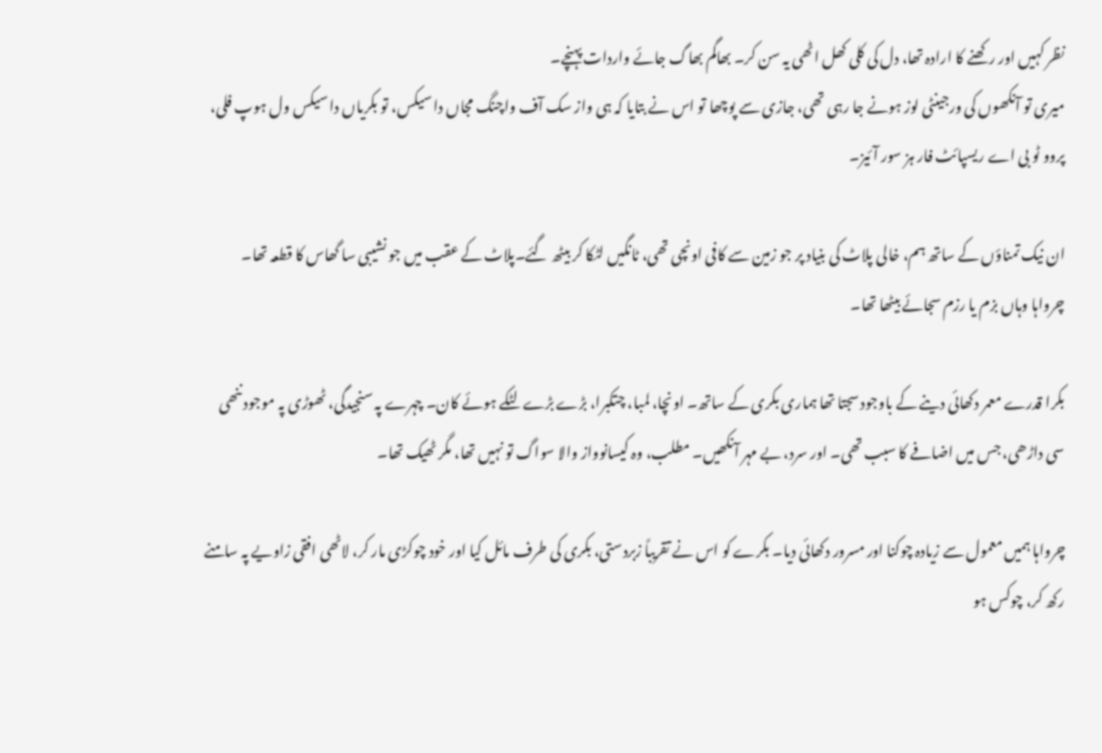نظر کہیں اور رکھنے کا ارادہ تھا، دل کی کلی کھل اٹھی یہ سن کر۔ بھاگم بھاگ جائے واردات پہنچے۔
میری تو آنکھوں کی ورجینٹی لوز ہونے جا رہی تھی، جازی سے پوچھا تو اس نے بتایا کہ ہی واز سک آف واچنگ مجاں دا سیکس، تو بکریاں دا سیکس ول ہوپ فلی، پروو ٹو بی اے ریسپائٹ فار ہز سور آئیز۔

ان نیک تمناؤں کے ساتھ ہم، خالی پلاٹ کی بنیاد پر جو زمین سے کافی اونچی تھی، ٹانگیں لٹکا کر بیٹھ گئے۔پلاٹ کے عقب میں جو نشیبی سا گھاس کا قطعہ تھا۔ چرواہا وہاں بزم یا رزم سجائے بیٹھا تھا۔

بکرا قدرے معمر دکھائی دینے کے باوجود سجتا تھا ہماری بکری کے ساتھ۔ اونچا، لمبا، چتکبرا، بڑے بڑے لٹکے ہوئے کان۔ چہرے پہ سنجیدگی، ٹھوڑی پہ موجود ننھی سی داڑھی، جس میں اضافے کا سبب تھی۔ اور سرد، بے مہر آنکھیں۔ مطلب، وہ کیسانوواز والا سواگ تو نہیں تھا، مگر ٹھیک تھا۔

چرواہا ہمیں معمول سے زیادہ چوکنا اور مسرور دکھائی دیا۔ بکرے کو اس نے تقریباً زبردستی، بکری کی طرف مائل کیا اور خود چوکڑی مار کر، لاٹھی افقی زاویے پہ سامنے رکھ کر، چوکس ہو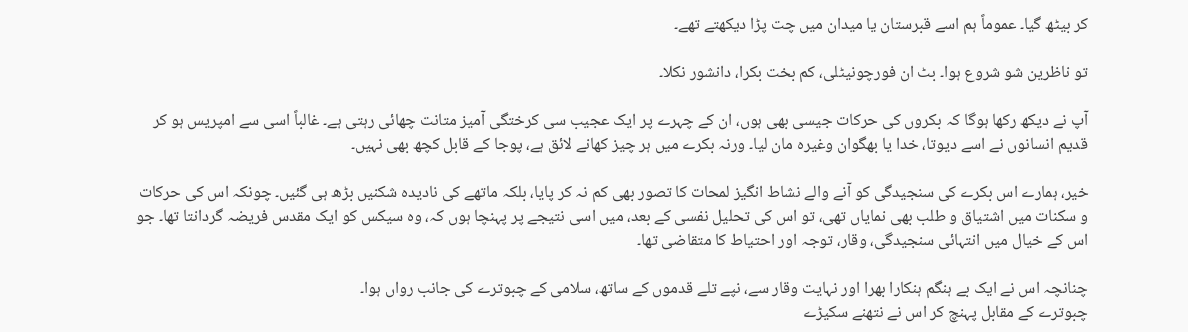کر بیٹھ گیا۔ عموماً ہم اسے قبرستان یا میدان میں چت پڑا دیکھتے تھے۔

تو ناظرین شو شروع ہوا۔ بٹ ان فورچونیٹلی، کم بخت بکرا، دانشور نکلا۔

آپ نے دیکھ رکھا ہوگا کہ بکروں کی حرکات جیسی بھی ہوں، ان کے چہرے پر ایک عجیب سی کرختگی آمیز متانت چھائی رہتی ہے۔ غالباً اسی سے امپریس ہو کر قدیم انسانوں نے اسے دیوتا، خدا یا بھگوان وغیرہ مان لیا۔ ورنہ بکرے میں ہر چیز کھانے لائق ہے، پوجا کے قابل کچھ بھی نہیں۔

خیر، ہمارے اس بکرے کی سنجیدگی کو آنے والے نشاط انگیز لمحات کا تصور بھی کم نہ کر پایا، بلکہ ماتھے کی نادیدہ شکنیں بڑھ ہی گئیں۔ چونکہ اس کی حرکات و سکنات میں اشتیاق و طلب بھی نمایاں تھی، تو اس کی تحلیل نفسی کے بعد، میں اسی نتیجے پر پہنچا ہوں کہ، وہ سیکس کو ایک مقدس فریضہ گردانتا تھا۔ جو اس کے خیال میں انتہائی سنجیدگی، وقار، توجہ اور احتیاط کا متقاضی تھا۔

چنانچہ اس نے ایک بے ہنگم ہنکارا بھرا اور نہایت وقار سے، نپے تلے قدموں کے ساتھ، سلامی کے چبوترے کی جانب رواں ہوا۔
چبوترے کے مقابل پہنچ کر اس نے نتھنے سکیڑے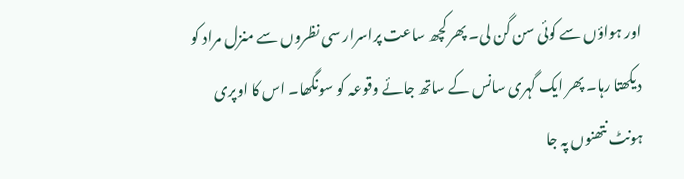اور ہواؤں سے کوئی سن گن لی۔ پھر کچھ ساعت پراسرار سی نظروں سے منزل مراد کو دیکھتا رہا۔ پھر ایک گہری سانس کے ساتھ جائے وقوعہ کو سونگھا۔ اس کا اوپری ہونٹ نتھنوں پہ جا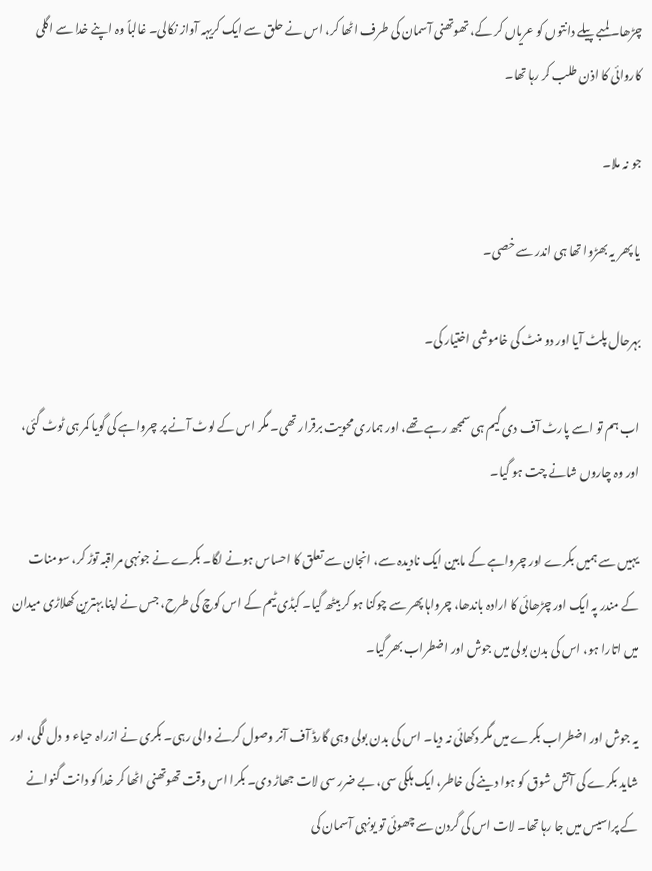چڑھا۔ لمبے پیلے دانتوں کو عریاں کر کے، تھوتھنی آسمان کی طرف اٹھا کر، اس نے حلق سے ایک کریہہ آواز نکالی۔ غالباً وہ اپنے خدا سے اگلی کاروائی کا اذن طلب کر رہا تھا۔

جو نہ ملا۔

یا پھر یہ بھڑوا تھا ہی اندر سے خصی۔

بہرحال پلٹ آیا اور دو منٹ کی خاموشی اختیار کی۔

اب ہم تو اسے پارٹ آف دی گیم ہی سمجھ رہے تھے، اور ہماری محویت برقرار تھی۔ مگر اس کے لوٹ آنے پر چرواہے کی گویا کمر ہی ٹوٹ گئی، اور وہ چاروں شانے چت ہو گیا۔

یہیں سے ہمیں بکرے اور چرواہے کے مابین ایک نادیدہ سے، انجان سے تعلق کا احساس ہونے لگا۔ بکرے نے جونہی مراقبہ توڑ کر، سومنات کے مندر پہ ایک اور چڑھائی کا ارادہ باندھا، چرواہا پھر سے چوکنا ہو کر بیٹھ گیا۔ کبڈی ٹیم کے اس کوچ کی طرح، جس نے اپنا بہترین کھلاڑی میدان میں اتارا ہو، اس کی بدن بولی میں جوش اور اضطراب بھر گیا۔

یہ جوش اور اضطراب بکرے میں مگر دکھائی نہ دیا۔ اس کی بدن بولی وہی گارڈ آف آنر وصول کرنے والی رہی۔ بکری نے ازراہ حیاء و دل لگی، اور شاید بکرے کی آتش شوق کو ہوا دینے کی خاطر، ایک ہلکی سی، بے ضرر سی لات جھاڑ دی۔ بکرا اس وقت تھوتھنی اٹھا کر خدا کو دانت گنوانے کے پراسیس میں جا رہا تھا۔ لات اس کی گردن سے چھوئی تو یونہی آسمان کی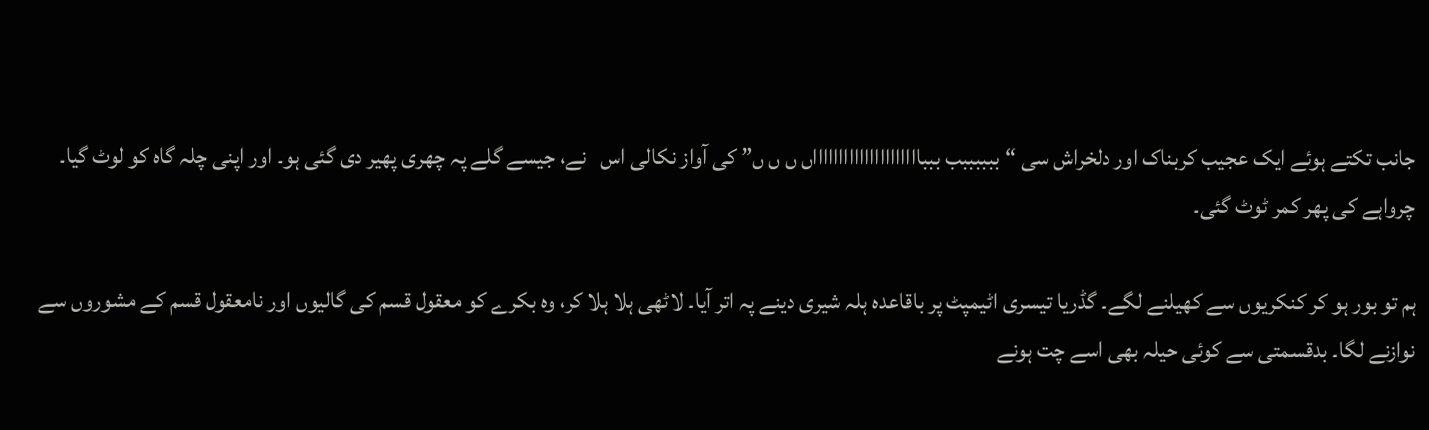جانب تکتے ہوئے ایک عجیب کربناک اور دلخراش سی “ببببببب ببباااااااااااااااااااااں ں ں ں” کی آواز نکالی اس   نے، جیسے گلے پہ چھری پھیر دی گئی ہو۔ اور اپنی چلہ گاہ کو لوٹ گیا۔
چرواہے کی پھر کمر ٹوٹ گئی۔

ہم تو بور ہو کر کنکریوں سے کھیلنے لگے۔ گڈریا تیسری اٹیمپٹ پر باقاعدہ ہلہ شیری دینے پہ اتر آیا۔ لاٹھی ہلا ہلا کر، وہ بکرے کو معقول قسم کی گالیوں اور نامعقول قسم کے مشوروں سے نوازنے لگا۔ بدقسمتی سے کوئی حیلہ بھی اسے چت ہونے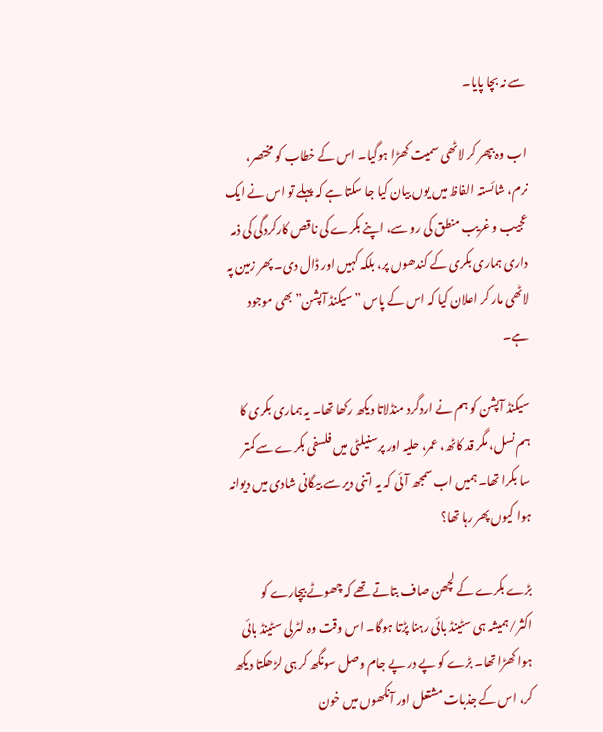سے نہ بچا پایا۔

اب وہ بپھر کر لاٹھی سمیت کھڑا ہوگیا۔ اس کے خطاب کو مختصر، نرم، شائستہ الفاظ میں یوں بیان کیا جا سکتا ہے کہ پہلے تو اس نے ایک عجیب و غریب منطق کی رو سے، اپنے بکرے کی ناقص کارکردگی کی ذمہ داری ہماری بکری کے کندھوں پر، بلکہ کہیں اور ڈال دی۔ پھر زمین پہ لاٹھی مار کر اعلان کیا کہ اس کے پاس ” سیکنڈ آپشن” بھی موجود ہے۔

سیکنڈ آپشن کو ہم نے اردگرد منڈلاتا دیکھ رکھا تھا۔ یہ ہماری بکری کا ہم نسل، مگر قد کاٹھ، عمر، حلیہ اور پرسنیلٹی میں فلسفی بکرے سے کمتر سا بکرا تھا۔ ہمیں اب سمجھ آئی کہ یہ اتنی دیر سے بیگانی شادی میں دیوانہ ہوا کیوں پھر رہا تھا؟

بڑے بکرے کے لچھن صاف بتاتے تھے کہ چھوٹے بیچارے کو اکثر/ہمیشہ ہی سٹینڈ بائی رہنا پڑتا ہوگا۔ اس وقت وہ لٹرلی سٹینڈ بائی ہوا کھڑا تھا۔ بڑے کو پے در پے جام وصل سونگھ کر ہی لڑھکتا دیکھ کر، اس کے جذبات مشتعل اور آنکھوں میں خون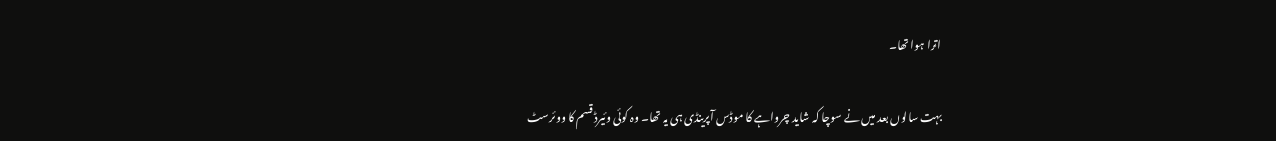اترا ہوا تھا۔

بہت سالوں بعد میں نے سوچا کہ شاید چرواہے کا موڈس آپرینڈی ہی یہ تھا۔ وہ کوئی وئیرڈ قسم کا ووئرسٹ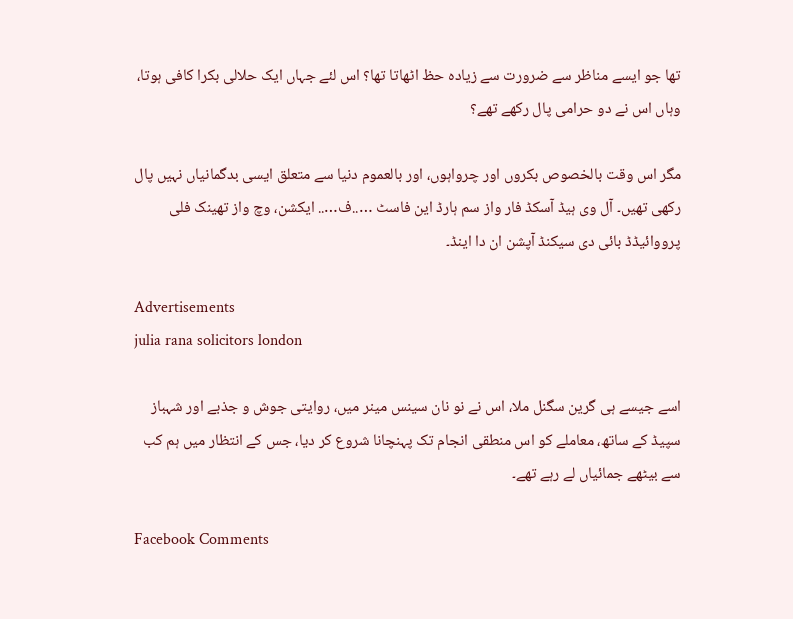تھا جو ایسے مناظر سے ضرورت سے زیادہ حظ اٹھاتا تھا؟ اس لئے جہاں ایک حلالی بکرا کافی ہوتا، وہاں اس نے دو حرامی پال رکھے تھے؟

مگر اس وقت بالخصوص بکروں اور چرواہوں، اور بالعموم دنیا سے متعلق ایسی بدگمانیاں نہیں پال رکھی تھیں۔ آل وی ہیڈ آسکڈ فار واز سم ہارڈ این فاسٹ …..ف….. ایکشن، وچ واز تھینک فلی پرووائیڈڈ بائی دی سیکنڈ آپشن ان دا اینڈ۔

Advertisements
julia rana solicitors london

اسے جیسے ہی گرین سگنل ملا، اس نے نو نان سینس مینر میں، روایتی جوش و جذبے اور شہباز سپیڈ کے ساتھ، معاملے کو اس منطقی انجام تک پہنچانا شروع کر دیا، جس کے انتظار میں ہم کب سے بیٹھے جمائیاں لے رہے تھے۔

Facebook Comments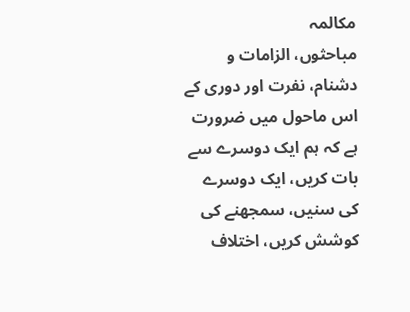مکالمہ
مباحثوں، الزامات و دشنام، نفرت اور دوری کے اس ماحول میں ضرورت ہے کہ ہم ایک دوسرے سے بات کریں، ایک دوسرے کی سنیں، سمجھنے کی کوشش کریں، اختلاف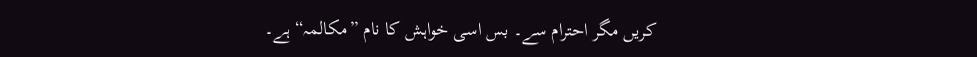کریں مگر احترام سے۔ بس اسی خواہش کا نام ”مکالمہ“ ہے۔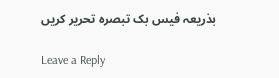بذریعہ فیس بک تبصرہ تحریر کریں

Leave a Reply